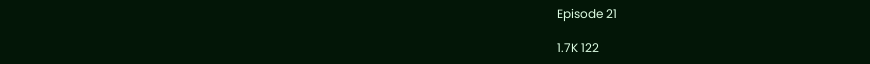Episode 21

1.7K 122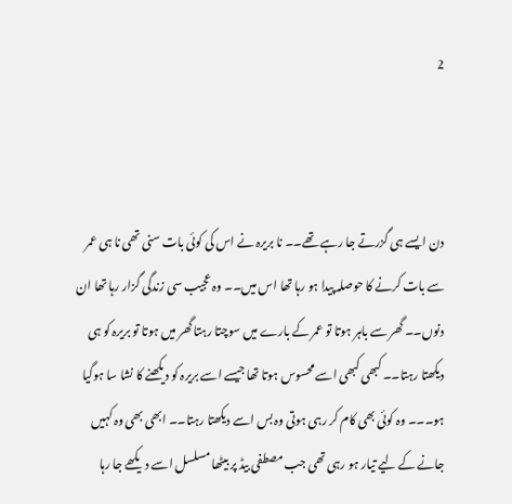2



دن ایسے ہی گزرتے جا رہے تھے۔۔ نا بریرہ نے اس کی کوئی بات سنی تھی نا ہی عمر سے بات کرنے کا حوصلہ پیدا ہو رہا تھا اس میں۔۔ وہ عجیب سی زندگی گزار رہا تھا ان دنوں۔۔ گھر سے باہر ہوتا تو عمر کے بارے میں سوچتا رہتا گھر میں ہوتا تو بریرہ کو ہی دیکھتا رہتا۔۔ کبھی کبھی اسے محسوس ہوتا تھا جیسے اسے بریرہ کو دیکھنے کا نشا سا ہوگیا ہو۔۔۔ وہ کوئی بھی کام کر رہی ہوتی وہ بس اسے دیکھتا رہتا۔۔ ابھی بھی وہ کہیں جانے کے لیے تیار ہو رہی تھی جب مصطفی بیڈ پر بیٹھا مسلسل اسے دیکھے جا رہا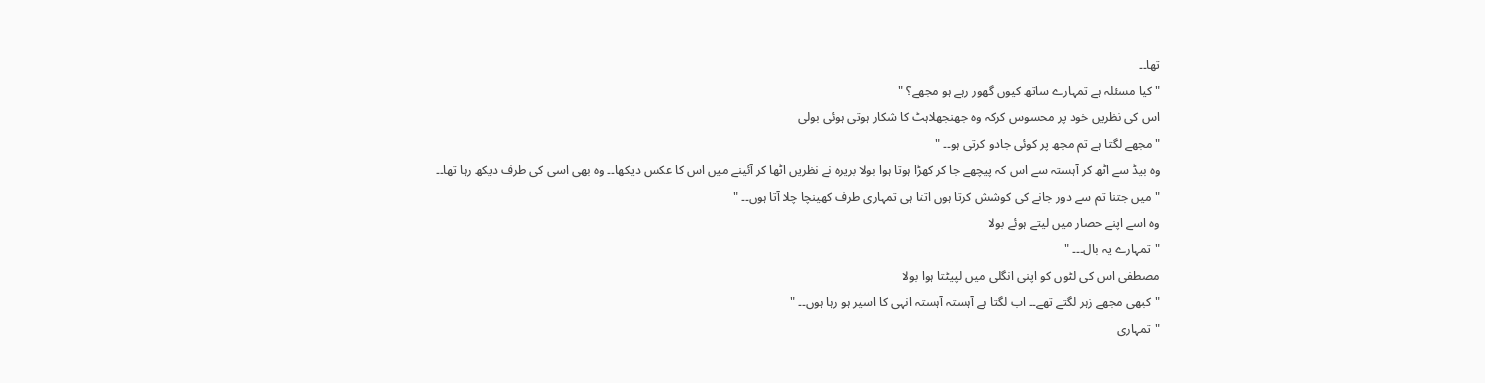تھا۔۔
"کیا مسئلہ ہے تمہارے ساتھ کیوں گھور رہے ہو مجھے؟ "
اس کی نظریں خود پر محسوس کرکہ وہ جھنجھلاہٹ کا شکار ہوتی ہوئی بولی
"مجھے لگتا ہے تم مجھ پر کوئی جادو کرتی ہو۔۔ "
وہ بیڈ سے اٹھ کر آہستہ سے اس کہ پیچھے جا کر کھڑا ہوتا ہوا بولا بریرہ نے نظریں اٹھا کر آئینے میں اس کا عکس دیکھا۔۔ وہ بھی اسی کی طرف دیکھ رہا تھا۔۔
"میں جتنا تم سے دور جانے کی کوشش کرتا ہوں اتنا ہی تمہاری طرف کھینچا چلا آتا ہوں۔۔ "
وہ اسے اپنے حصار میں لیتے ہوئے بولا
"تمہارے یہ بال۔۔۔ "
مصطفی اس کی لٹوں کو اپنی انگلی میں لپیٹتا ہوا بولا
"کبھی مجھے زہر لگتے تھے۔۔ اب لگتا ہے آہستہ آہستہ انہی کا اسیر ہو رہا ہوں۔۔ "
"تمہاری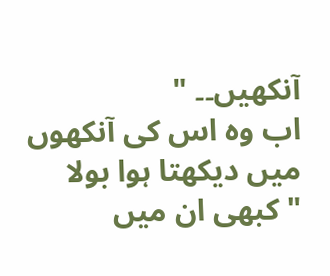آنکھیں۔۔ "
اب وہ اس کی آنکھوں میں دیکھتا ہوا بولا
"کبھی ان میں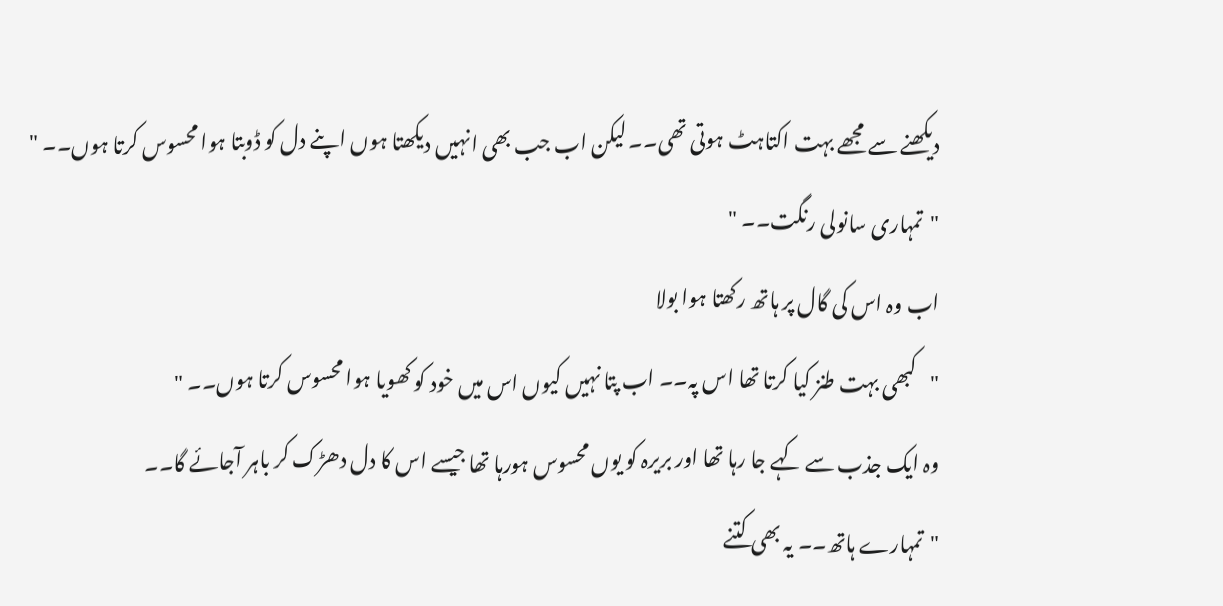دیکھنے سے مجھے بہت اکتاہٹ ہوتی تھی۔۔ لیکن اب جب بھی انہیں دیکھتا ہوں اپنے دل کو ڈوبتا ہوا محسوس کرتا ہوں۔۔ "
"تمہاری سانولی رنگت۔۔ "
اب وہ اس کی گال پر ہاتھ رکھتا ہوا بولا
"کبھی بہت طنز کیا کرتا تھا اس پہ۔۔ اب پتا نہیں کیوں اس میں خود کو کھویا ہوا محسوس کرتا ہوں۔۔ "
وہ ایک جذب سے کہے جا رہا تھا اور بریرہ کو یوں محسوس ہورہا تھا جیسے اس کا دل دھڑک کر باہر آجائے گا۔۔
"تمہارے ہاتھ۔۔ یہ بھی کتنے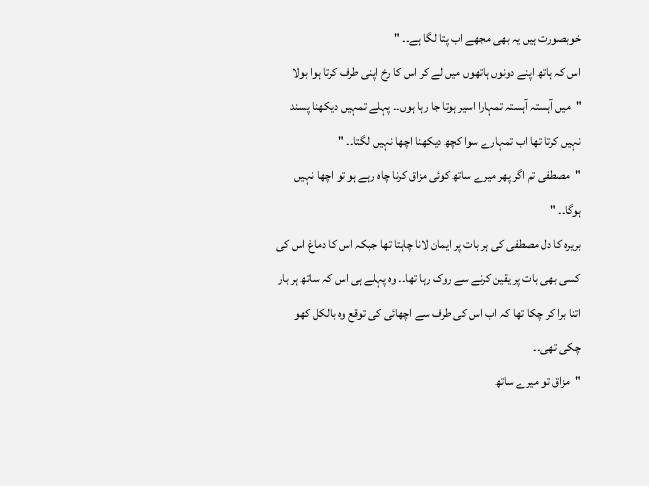خوبصورت ہیں یہ بھی مجھے اب پتا لگا ہے۔۔ "
اس کہ ہاتھ اپنے دونوں ہاتھوں میں لے کر اس کا رخ اپنی طرف کرتا ہوا بولا
"میں آہستہ آہستہ تمہارا اسیر ہوتا جا رہا ہوں۔۔ پہلے تمہیں دیکھنا پسند نہیں کرتا تھا اب تمہارے سوا کچھ دیکھنا اچھا نہیں لگتا۔۔ "
"مصطفی تم اگر پھر میرے ساتھ کوئی مزاق کرنا چاہ رہے ہو تو اچھا نہیں ہوگا۔۔ "
بریرہ کا دل مصطفی کی ہر بات پر ایمان لانا چاہتا تھا جبکہ اس کا دماغ اس کی کسی بھی بات پر یقین کرنے سے روک رہا تھا۔۔ وہ پہلے ہی اس کہ ساتھ ہر بار اتنا برا کر چکا تھا کہ اب اس کی طرف سے اچھائی کی توقع وہ بالکل کھو چکی تھی۔۔
"مزاق تو میرے ساتھ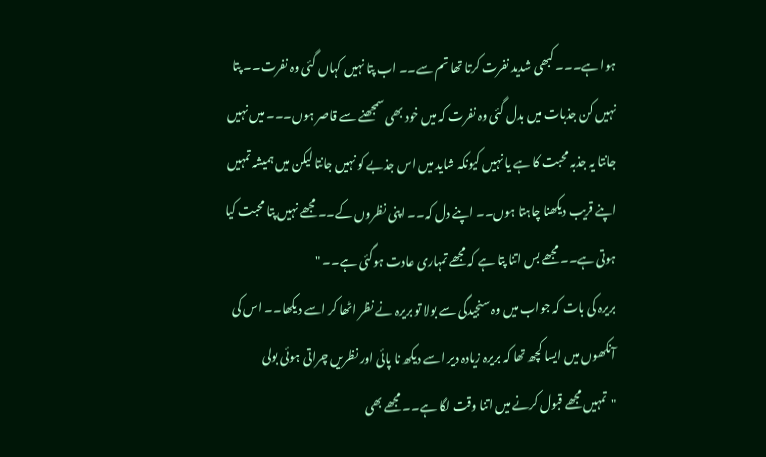ہوا ہے۔۔۔ کبھی شدید نفرت کرتا تھا تم سے۔۔ اب پتا نہیں کہاں گئی وہ نفرت۔۔ پتا نہیں کن جذبات میں بدل گئی وہ نفرت کہ میں خود بھی سمجھنے سے قاصر ہوں۔۔۔ میں نہیں جانتا یہ جذبہ محبت کا ہے یا نہیں کیونکہ شاید میں اس جذبے کو نہیں جانتا لیکن میں ہمیشہ تمہیں اپنے قریب دیکھنا چاہتا ہوں۔۔ اپنے دل کہ۔۔ اپنی نظروں کے۔۔ مجھے نہیں پتا محبت کیا ہوتی ہے۔۔ مجھے بس اتنا پتا ہے کہ مجھے تمہاری عادت ہوگئی ہے۔۔ "
بریرہ کی بات کہ جواب میں وہ سنجیدگی سے بولا تو بریرہ نے نظر اٹھا کر اسے دیکھا۔۔ اس کی آنکھوں میں ایسا کچھ تھا کہ بریرہ زیادہ دیر اسے دیکھ نا پائی اور نظریں چراتی ہوئی بولی
"تمہیں مجھے قبول کرنے میں اتنا وقت لگا ہے۔۔ مجھے بھی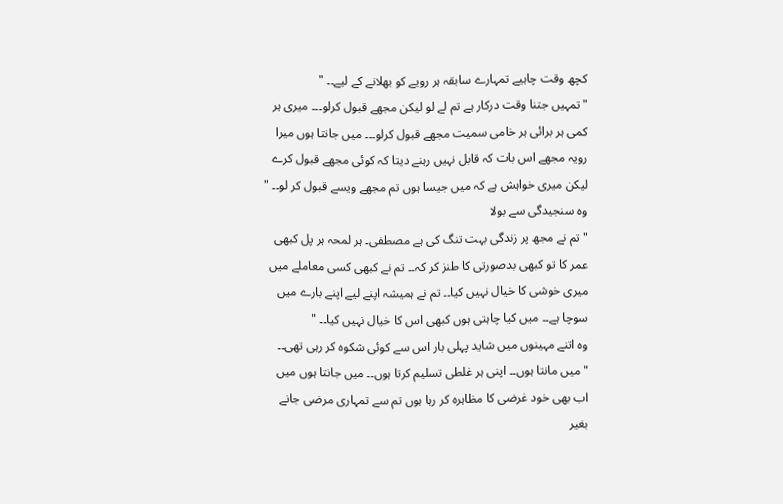کچھ وقت چاہیے تمہارے سابقہ ہر رویے کو بھلانے کے لیے۔۔ "
"تمہیں جتنا وقت درکار ہے تم لے لو لیکن مجھے قبول کرلو۔۔۔ میری ہر کمی ہر برائی ہر خامی سمیت مجھے قبول کرلو۔۔۔ میں جانتا ہوں میرا رویہ مجھے اس بات کہ قابل نہیں رہنے دیتا کہ کوئی مجھے قبول کرے لیکن میری خواہش ہے کہ میں جیسا ہوں تم مجھے ویسے قبول کر لو۔۔ "
وہ سنجیدگی سے بولا
"تم نے مجھ پر زندگی بہت تنگ کی ہے مصطفی۔ ہر لمحہ ہر پل کبھی عمر کا تو کبھی بدصورتی کا طنز کر کہ۔۔ تم نے کبھی کسی معاملے میں میری خوشی کا خیال نہیں کیا۔۔ تم نے ہمیشہ اپنے لیے اپنے بارے میں سوچا ہے۔۔ میں کیا چاہتی ہوں کبھی اس کا خیال نہیں کیا۔۔ "
وہ اتنے مہینوں میں شاید پہلی بار اس سے کوئی شکوہ کر رہی تھی۔۔
"میں مانتا ہوں۔۔ اپنی ہر غلطی تسلیم کرتا ہوں۔۔ میں جانتا ہوں میں اب بھی خود غرضی کا مظاہرہ کر رہا ہوں تم سے تمہاری مرضی جانے بغیر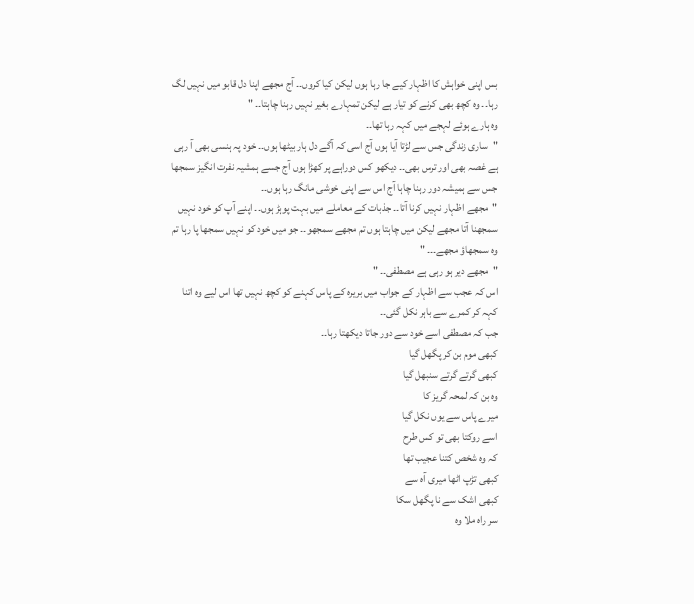بس اپنی خواہش کا اظہار کیے جا رہا ہوں لیکن کیا کروں۔۔ آج مجھے اپنا دل قابو میں نہیں لگ رہا۔۔ وہ کچھ بھی کرنے کو تیار ہے لیکن تمہارے بغیر نہیں رہنا چاہتا۔۔ "
وہ ہارے ہوئے لہجے میں کہہ رہا تھا۔۔
"ساری زندگی جس سے لڑتا آیا ہوں آج اسی کہ آگے دل ہار بیٹھا ہوں۔۔ خود پہ ہنسی بھی آ رہی ہے غصہ بھی اور ترس بھی۔۔ دیکھو کس دوراہے پر کھڑا ہوں آج جسے ہمشیہ نفرت انگیز سمجھا جس سے ہمیشہ دور رہنا چاہا آج اس سے اپنی خوشی مانگ رہا ہوں۔۔
"مجھے اظہار نہیں کرنا آتا۔۔ جذبات کے معاملے میں بہت پوہڑ ہوں۔۔ اپنے آپ کو خود نہیں سمجھنا آتا مجھے لیکن میں چاہتا ہوں تم مجھے سمجھو۔۔ جو میں خود کو نہیں سمجھا پا رہا تم وہ سمجھاؤ مجھے۔۔۔ "
"مجھے دیر ہو رہی ہے مصطفی۔۔ "
اس کہ عجب سے اظہار کے جواب میں بریرہ کے پاس کہنے کو کچھ نہیں تھا اس لیے وہ اتنا کہہ کر کمرے سے باہر نکل گئی۔۔
جب کہ مصطفی اسے خود سے دور جاتا دیکھتا رہا۔۔
کبھی موم بن کر پگھل گیا
کبھی گرتے گرتے سنبھل گیا
وہ بن کہ لمحہ گریز کا
میرے پاس سے یوں نکل گیا
اسے روکتا بھی تو کس طرح
کہ وہ شخص کتنا عجیب تھا
کبھی تڑپ اٹھا میری آہ سے
کبھی اشک سے نا پگھل سکا
سر راہ ملا وہ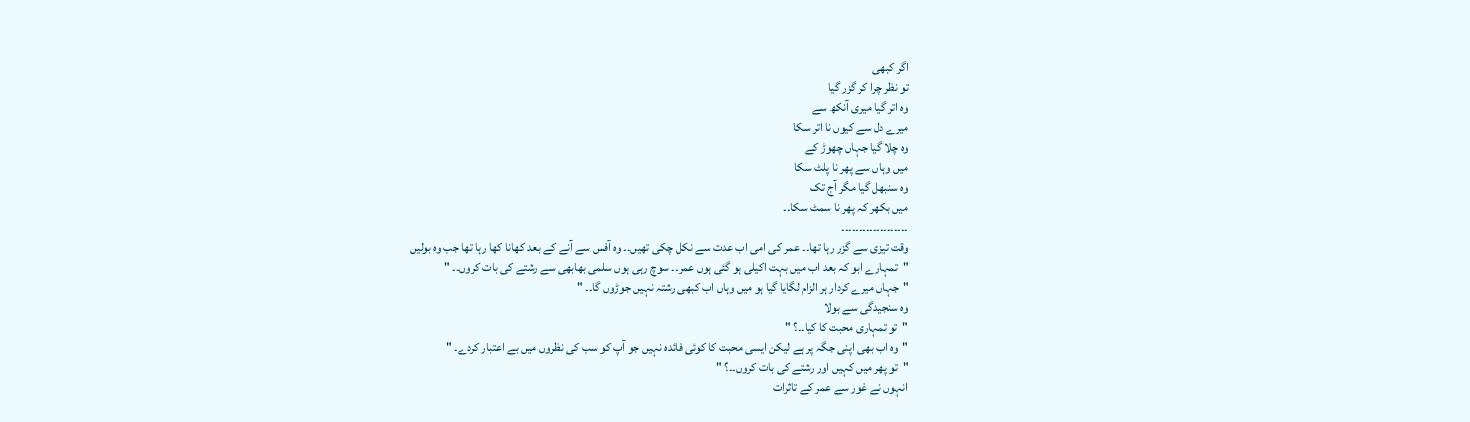اگر کبھی
تو نظر چرا کر گزر گیا
وہ اتر گیا میری آنکھ سے
میرے دل سے کیوں نا اتر سکا
وہ چلا گیا جہاں چھوڑ کے
میں وہاں سے پھر نا پلٹ سکا
وہ سنبھل گیا مگر آج تک
میں بکھر کہ پھر نا سمٹ سکا۔۔
۔۔۔۔۔۔۔۔۔۔۔۔۔۔۔۔۔۔۔
وقت تیزی سے گزر رہا تھا۔۔ عمر کی امی اب عدت سے نکل چکی تھیں۔۔ وہ آفس سے آنے کے بعد کھانا کھا رہا تھا جب وہ بولیں
"تمہارے ابو کہ بعد اب میں بہت اکیلی ہو گئی ہوں عمر۔۔ سوچ رہی ہوں سلمی بھابھی سے رشتے کی بات کروں۔۔ "
"جہاں میرے کردار ہر الزام لگایا گیا ہو میں وہاں اب کبھی رشتہ نہیں جوڑوں گا۔۔ "
وہ سنجیدگی سے بولا
"تو تمہاری محبت کا کیا۔۔؟ "
"وہ اب بھی اپنی جگہ پر ہے لیکن ایسی محبت کا کوئی فائدہ نہیں جو آپ کو سب کی نظروں میں بے اعتبار کردے۔ "
"تو پھر میں کہیں اور رشتے کی بات کروں۔۔؟ "
انہوں نے غور سے عمر کے تاثرات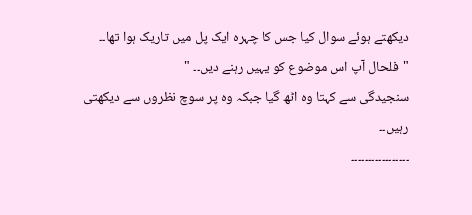دیکھتے ہوئے سوال کیا جس کا چہرہ ایک پل میں تاریک ہوا تھا۔۔
"فلحال آپ اس موضوع کو یہیں رہنے دیں۔۔ "
سنجیدگی سے کہتا وہ اٹھ گیا جبکہ وہ پر سوچ نظروں سے دیکھتی رہیں۔۔
۔۔۔۔۔۔۔۔۔۔۔۔۔۔۔۔۔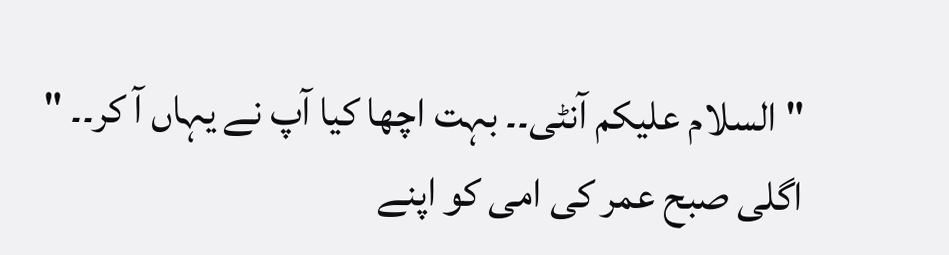"السلام علیکم آنٹی۔۔ بہت اچھا کیا آپ نے یہاں آ کر۔۔ "
اگلی صبح عمر کی امی کو اپنے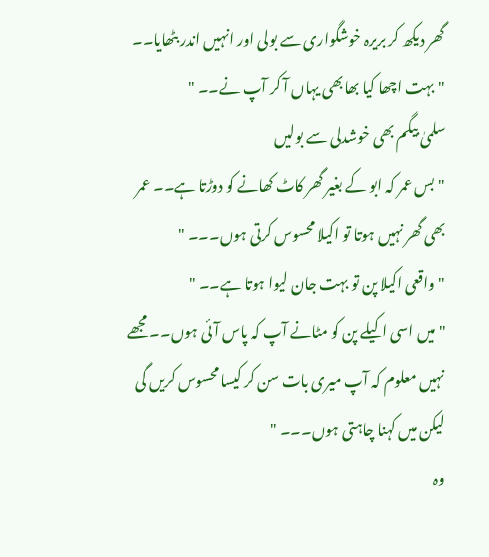گھر دیکھ کر بریرہ خوشگواری سے بولی اور انہیں اندر بٹھایا۔۔
"بہت اچھا کیا بھابھی یہاں آ کر آپ نے۔۔ "
سلمیٰ بیگم بھی خوشدلی سے بولیں
"بس عمر کہ ابو کے بغیر گھر کاٹ کھانے کو دوڑتا ہے۔۔ عمر بھی گھر نہیں ہوتا تو اکیلا محسوس کرتی ہوں۔۔۔ "
"واقعی اکیلا پن تو بہت جان لیوا ہوتا ہے۔۔ "
"میں اسی اکیلے پن کو مٹانے آپ کہ پاس آئی ہوں۔۔ مجھے نہیں معلوم کہ آپ میری بات سن کر کیسا محسوس کریں گی لیکن میں کہنا چاہتی ہوں۔۔۔ "
وہ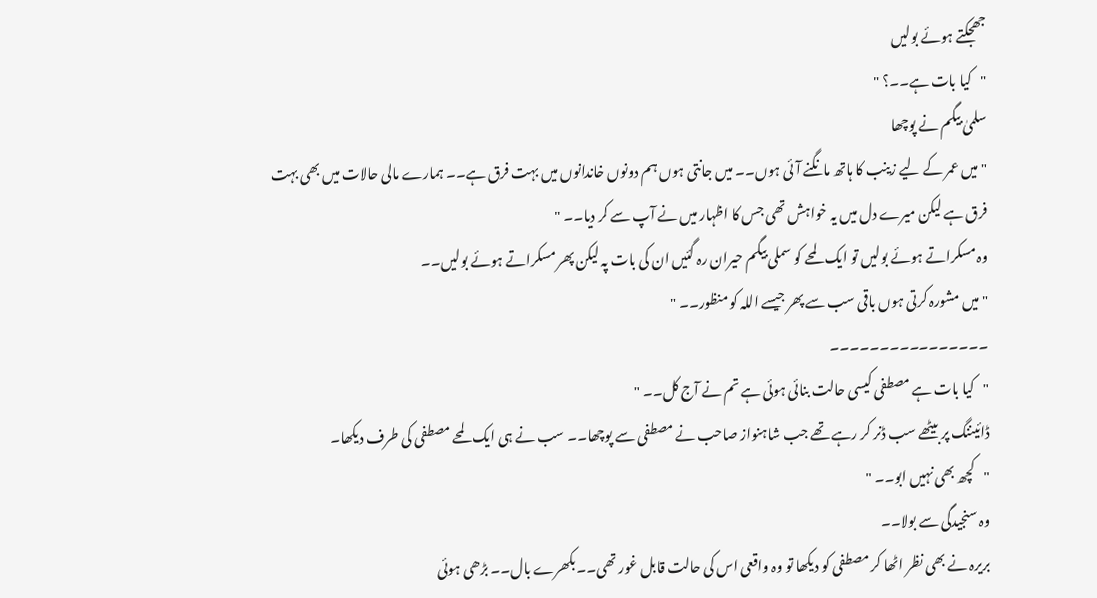جھجکتے ہوئے بولیں
"کیا بات ہے۔۔؟ "
سلمیٰ بیگم نے پوچھا
"میں عمر کے لیے زینب کا ہاتھ مانگنے آئی ہوں۔۔ میں جانتی ہوں ہم دونوں خاندانوں میں بہت فرق ہے۔۔ ہمارے مالی حالات میں بھی بہت فرق ہے لیکن میرے دل میں یہ خواہش تھی جس کا اظہار میں نے آپ سے کر دیا۔۔ "
وہ مسکراتے ہوئے بولیں تو ایک لمحے کو سملی بیگم حیران رہ گئیں ان کی بات پہ لیکن پھر مسکراتے ہوئے بولیں۔۔
"میں مشورہ کرتی ہوں باقی سب سے پھر جیسے اللہ کو منظور۔۔ "
۔۔۔۔۔۔۔۔۔۔۔۔۔۔۔۔
"کیا بات ہے مصطفی کیسی حالت بنائی ہوئی ہے تم نے آج کل۔۔ "
ڈائیننگ پر بیٹھے سب ڈنر کر رہے تھے جب شاہنواز صاحب نے مصطفی سے پوچھا۔۔ سب نے ہی ایک لمحے مصطفی کی طرف دیکھا۔
"کچھ بھی نہیں ابو۔۔ "
وہ سنجیدگی سے بولا۔۔
بریرہ نے بھی نظر اٹھا کر مصطفی کو دیکھا تو وہ واقعی اس کی حالت قابل غور تھی۔۔ بکھرے بال۔۔ بڑھی ہوئی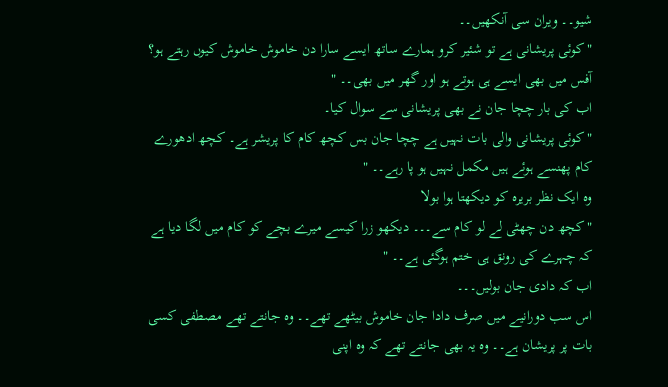شیو۔۔ ویران سی آنکھیں۔۔
"کوئی پریشانی ہے تو شئیر کرو ہمارے ساتھ ایسے سارا دن خاموش خاموش کیوں رہتے ہو؟ آفس میں بھی ایسے ہی ہوتے ہو اور گھر میں بھی۔۔ "
اب کی بار چچا جان نے بھی پریشانی سے سوال کیا۔
"کوئی پریشانی والی بات نہیں ہے چچا جان بس کچھ کام کا پریشر ہے۔ کچھ ادھورے کام پھنسے ہوئے ہیں مکمل نہیں ہو پا رہے۔۔ "
وہ ایک نظر بریرہ کو دیکھتا ہوا بولا
"کچھ دن چھٹی لے لو کام سے۔۔۔ دیکھو زرا کیسے میرے بچے کو کام میں لگا دیا ہے کہ چہرے کی رونق ہی ختم ہوگئی ہے۔۔ "
اب کہ دادی جان بولیں۔۔۔
اس سب دورانیے میں صرف دادا جان خاموش بیٹھے تھے۔۔ وہ جانتے تھے مصطفی کسی بات پر پریشان ہے۔۔ وہ یہ بھی جانتے تھے کہ وہ اپنی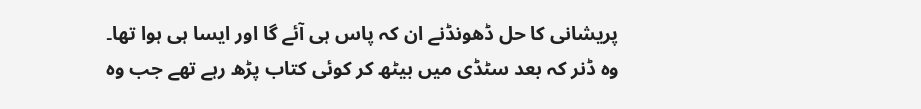پریشانی کا حل ڈھونڈنے ان کہ پاس ہی آئے گا اور ایسا ہی ہوا تھا۔
وہ ڈنر کہ بعد سٹڈی میں بیٹھ کر کوئی کتاب پڑھ رہے تھے جب وہ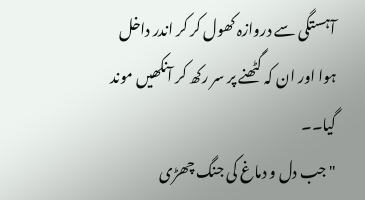آہستگی سے دروازہ کھول کر کر اندر داخل ہوا اور ان کہ گٹھنے پر سر رکھ کر آنکھیں موند گیا۔۔
"جب دل و دماغ کی جنگ چھڑی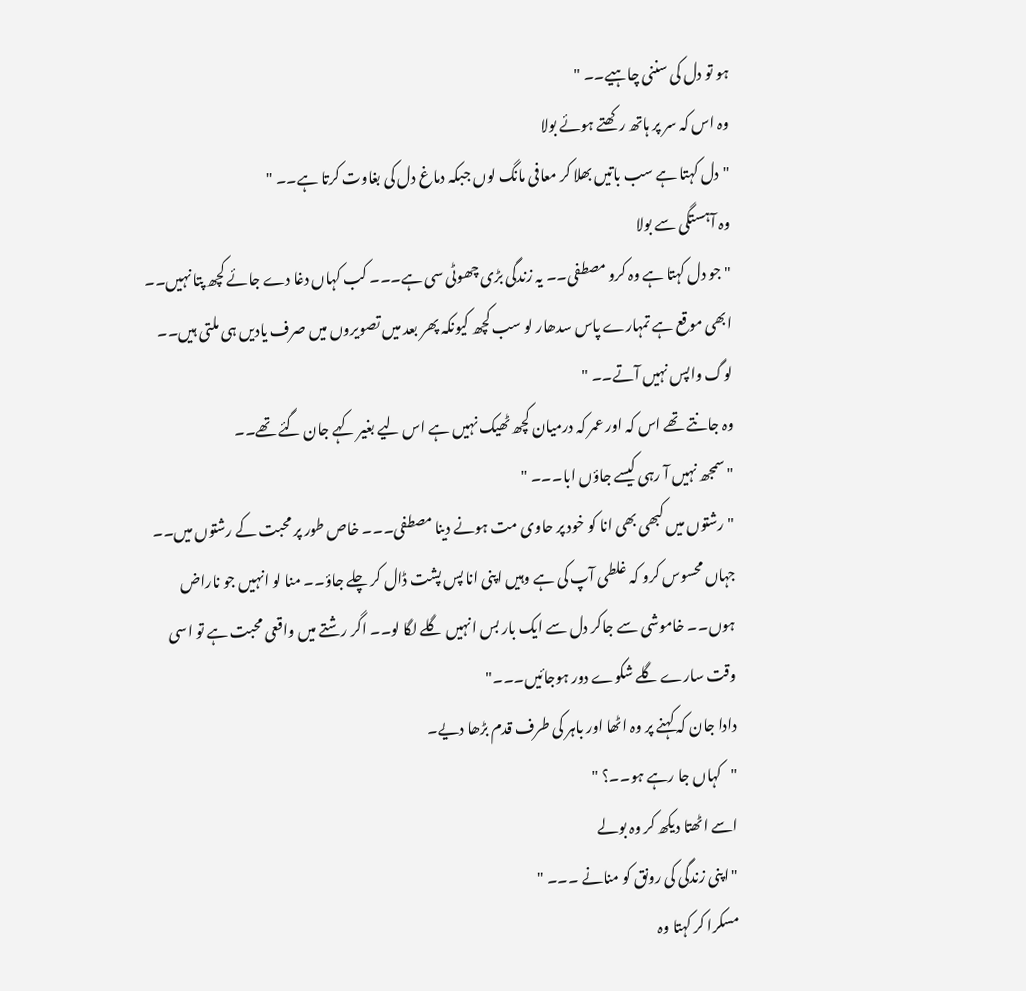ہو تو دل کی سننی چاہیے۔۔ "
وہ اس کہ سر پر ہاتھ رکھتے ہوئے بولا
"دل کہتا ہے سب باتیں بھلا کر معافی مانگ لوں جبکہ دماغ دل کی بغاوت کرتا ہے۔۔ "
وہ آہستگی سے بولا
"جو دل کہتا ہے وہ کرو مصطفی۔۔ یہ زندگی بڑی چھوٹی سی ہے۔۔۔ کب کہاں دغا دے جائے کچھ پتا نہیں۔۔ ابھی موقع ہے تمہارے پاس سدھار لو سب کچھ کیونکہ پھر بعد میں تصویروں میں صرف یادیں ہی ملتی ہیں۔۔ لوگ واپس نہیں آتے۔۔ "
وہ جانتے تھے اس کہ اور عمر کہ درمیان کچھ ٹھیک نہیں ہے اس لیے بغیر کہے جان گئے تھے۔۔
"سمجھ نہیں آ رہی کیسے جاؤں ابا۔۔۔ "
"رشتوں میں کبھی بھی انا کو خود پر حاوی مت ہونے دینا مصطفی۔۔۔ خاص طور پر محبت کے رشتوں میں۔۔ جہاں محسوس کرو کہ غلطی آپ کی ہے وہیں اپنی انا پس پشت ڈال کر چلے جاؤ۔۔ منا لو انہیں جو ناراض ہوں۔۔ خاموشی سے جاکر دل سے ایک بار بس انہیں گلے لگا لو۔۔ اگر رشتے میں واقعی محبت ہے تو اسی وقت سارے گلے شکوے دور ہوجائیں۔۔۔"
دادا جان کہ کہنے پر وہ اٹھا اور باہر کی طرف قدم بڑھا دیے۔
"کہاں جا رہے ہو۔۔؟ "
اسے اٹھتا دیکھ کر وہ بولے
"اپنی زندگی کی رونق کو منانے ۔۔۔ "
مسکرا کر کہتا وہ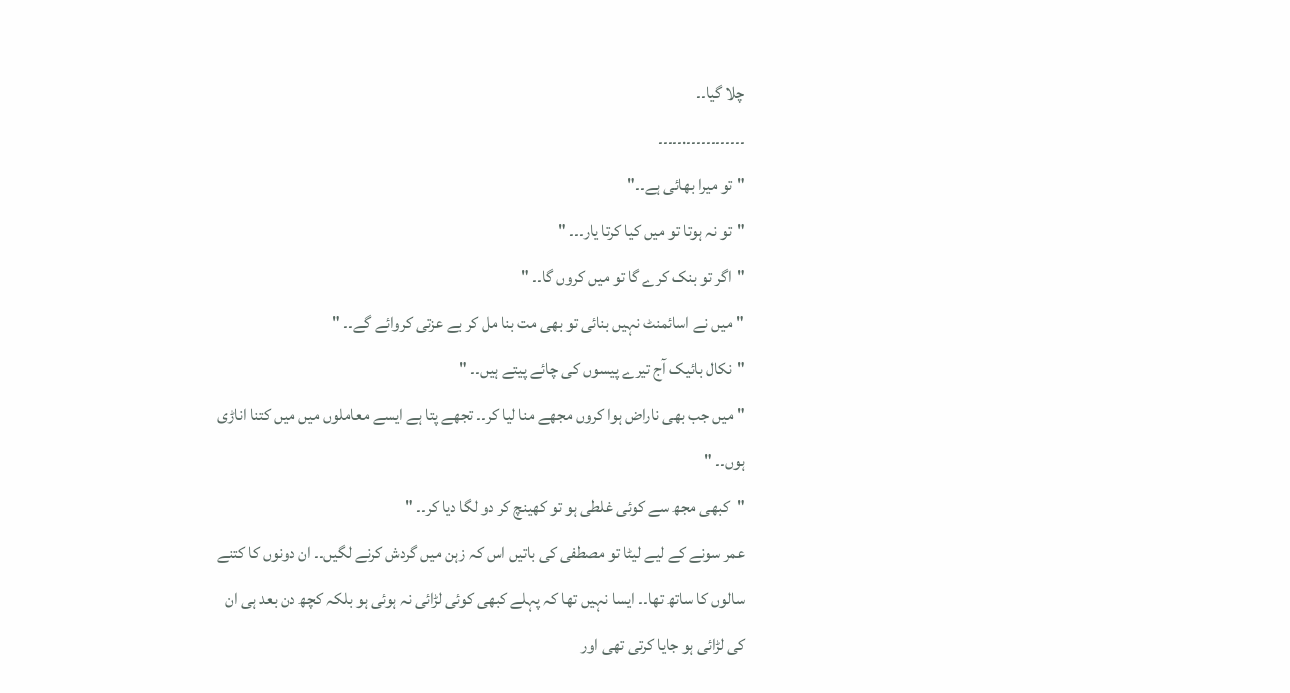چلا گیا۔۔
۔۔۔۔۔۔۔۔۔۔۔۔.۔۔۔۔۔
"تو میرا بھائی ہے۔۔"
"تو نہ ہوتا تو میں کیا کرتا یار۔۔۔ "
"اگر تو بنک کرے گا تو میں کروں گا۔۔ "
"میں نے اسائمنٹ نہیں بنائی تو بھی مت بنا مل کر بے عزتی کروائے گے۔۔ "
"نکال بائیک آج تیرے پیسوں کی چائے پیتے ہیں۔۔ "
"میں جب بھی ناراض ہوا کروں مجھے منا لیا کر۔۔ تجھے پتا ہے ایسے معاملوں میں میں کتنا اناڑی ہوں۔۔ "
"کبھی مجھ سے کوئی غلطی ہو تو کھینچ کر دو لگا دیا کر۔۔ "
عمر سونے کے لیے لیٹا تو مصطفی کی باتیں اس کہ زہن میں گردش کرنے لگیں۔۔ ان دونوں کا کتنے سالوں کا ساتھ تھا۔۔ ایسا نہیں تھا کہ پہلے کبھی کوئی لڑائی نہ ہوئی ہو بلکہ کچھ دن بعد ہی ان کی لڑائی ہو جایا کرتی تھی اور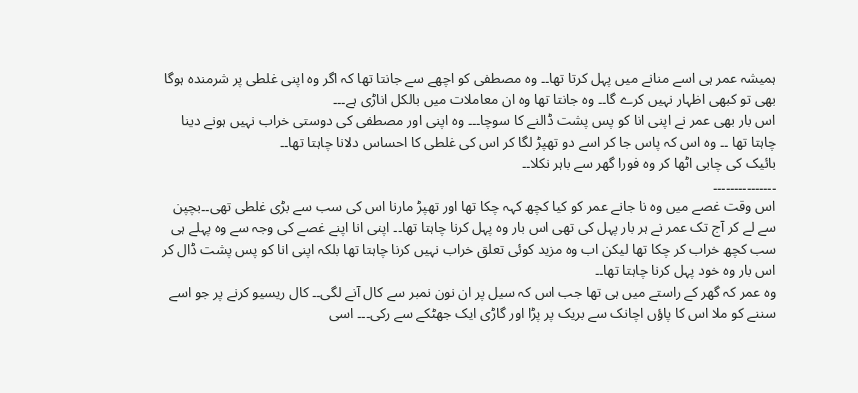ہمیشہ عمر ہی اسے منانے میں پہل کرتا تھا۔۔ وہ مصطفی کو اچھے سے جانتا تھا کہ اگر وہ اپنی غلطی پر شرمندہ ہوگا بھی تو کبھی اظہار نہیں کرے گا۔۔ وہ جانتا تھا وہ ان معاملات میں بالکل اناڑی ہے۔۔۔
اس بار بھی عمر نے اپنی انا کو پس پشت ڈالنے کا سوچا۔۔۔ وہ اپنی اور مصطفی کی دوستی خراب نہیں ہونے دینا چاہتا تھا ۔۔ وہ اس کہ پاس جا کر اسے دو تھپڑ لگا کر اس کی غلطی کا احساس دلانا چاہتا تھا۔۔
بائیک کی چابی اٹھا کر وہ فورا گھر سے باہر نکلا۔۔
۔۔۔۔۔۔۔۔۔۔۔۔۔۔۔
اس وقت غصے میں وہ نا جانے عمر کو کیا کچھ کہہ چکا تھا اور تھپڑ مارنا اس کی سب سے بڑی غلطی تھی۔۔بچپن سے لے کر آج تک عمر نے ہر بار پہل کی تھی اس بار وہ پہل کرنا چاہتا تھا۔۔ اپنی انا اپنے غصے کی وجہ سے وہ پہلے ہی سب کچھ خراب کر چکا تھا لیکن اب وہ مزید کوئی تعلق خراب نہیں کرنا چاہتا تھا بلکہ اپنی انا کو پس پشت ڈال کر اس بار وہ خود پہل کرنا چاہتا تھا۔۔
وہ عمر کہ گھر کے راستے میں ہی تھا جب اس کہ سیل پر ان نون نمبر سے کال آنے لگی۔۔ کال ریسیو کرنے پر جو اسے سننے کو ملا اس کا پاؤں اچانک سے بریک پر پڑا اور گاڑی ایک جھٹکے سے رکی۔۔۔ اسی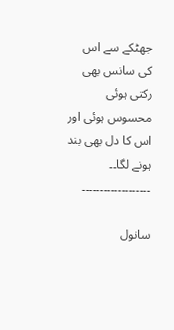جھٹکے سے اس کی سانس بھی رکتی ہوئی محسوس ہوئی اور اس کا دل بھی بند ہونے لگا۔۔
۔۔۔۔۔۔۔۔۔۔۔۔۔۔۔۔۔۔۔

سانول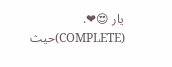یار 😍❤. (COMPLETE)حيث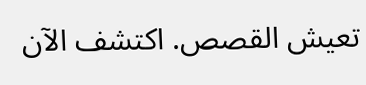تعيش القصص. اكتشف الآن